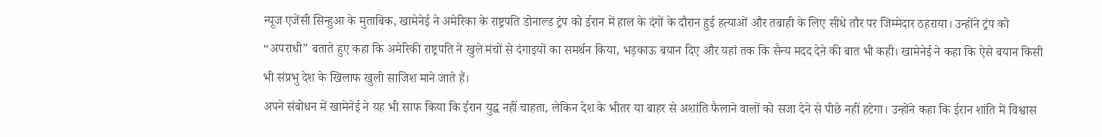न्यूज एजेंसी सिन्हुआ के मुताबिक, खामेनेई ने अमेरिका के राष्ट्रपति डोनाल्ड ट्रंप को ईरान में हाल के दंगों के दौरान हुई हत्याओं और तबाही के लिए सीधे तौर पर जिम्मेदार ठहराया। उन्होंने ट्रंप को “अपराधी” बताते हुए कहा कि अमेरिकी राष्ट्रपति ने खुले मंचों से दंगाइयों का समर्थन किया, भड़काऊ बयान दिए और यहां तक कि सैन्य मदद देने की बात भी कही। खामेनेई ने कहा कि ऐसे बयान किसी भी संप्रभु देश के खिलाफ खुली साजिश माने जाते हैं।
अपने संबोधन में खामेनेई ने यह भी साफ किया कि ईरान युद्ध नहीं चाहता, लेकिन देश के भीतर या बाहर से अशांति फैलाने वालों को सजा देने से पीछे नहीं हटेगा। उन्होंने कहा कि ईरान शांति में विश्वास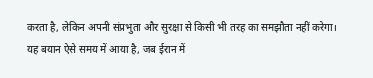करता है, लेकिन अपनी संप्रभुता और सुरक्षा से किसी भी तरह का समझौता नहीं करेगा।
यह बयान ऐसे समय में आया है, जब ईरान में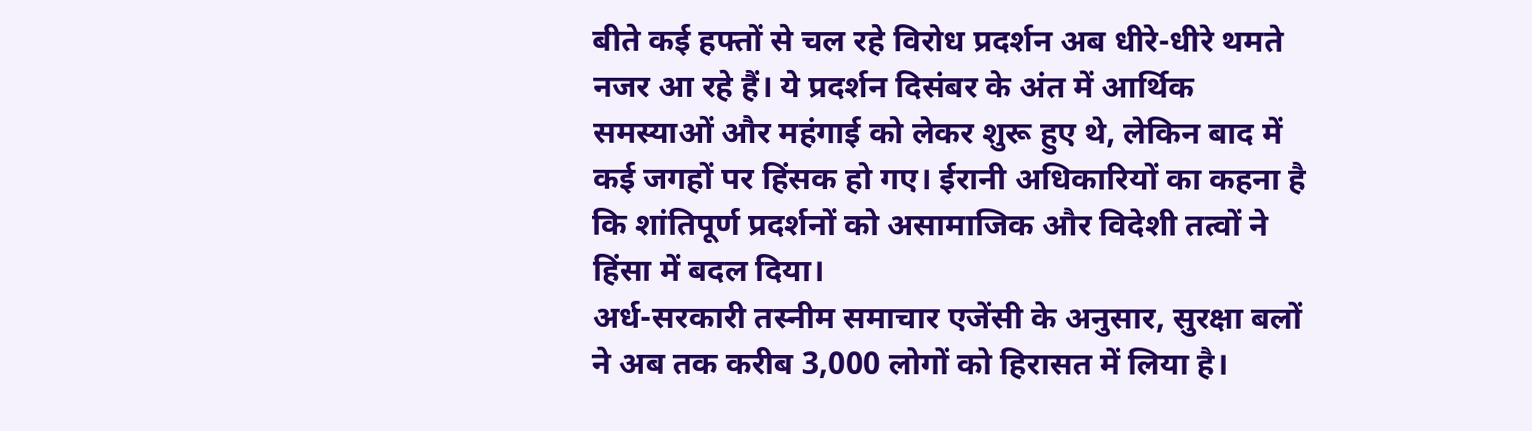बीते कई हफ्तों से चल रहे विरोध प्रदर्शन अब धीरे-धीरे थमते नजर आ रहे हैं। ये प्रदर्शन दिसंबर के अंत में आर्थिक समस्याओं और महंगाई को लेकर शुरू हुए थे, लेकिन बाद में कई जगहों पर हिंसक हो गए। ईरानी अधिकारियों का कहना है कि शांतिपूर्ण प्रदर्शनों को असामाजिक और विदेशी तत्वों ने हिंसा में बदल दिया।
अर्ध-सरकारी तस्नीम समाचार एजेंसी के अनुसार, सुरक्षा बलों ने अब तक करीब 3,000 लोगों को हिरासत में लिया है।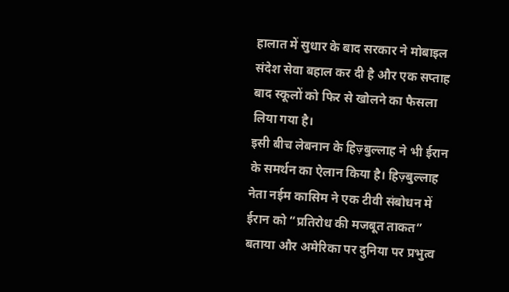हालात में सुधार के बाद सरकार ने मोबाइल संदेश सेवा बहाल कर दी है और एक सप्ताह बाद स्कूलों को फिर से खोलने का फैसला लिया गया है।
इसी बीच लेबनान के हिज़्बुल्लाह ने भी ईरान के समर्थन का ऐलान किया है। हिज़्बुल्लाह नेता नईम कासिम ने एक टीवी संबोधन में ईरान को “प्रतिरोध की मजबूत ताकत” बताया और अमेरिका पर दुनिया पर प्रभुत्व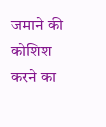जमाने की कोशिश करने का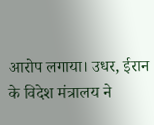आरोप लगाया। उधर, ईरान के विदेश मंत्रालय ने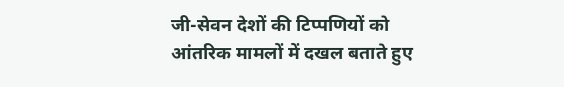जी-सेवन देशों की टिप्पणियों को आंतरिक मामलों में दखल बताते हुए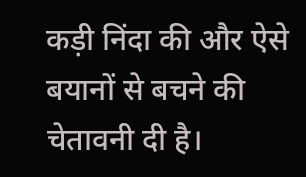कड़ी निंदा की और ऐसे बयानों से बचने की चेतावनी दी है।